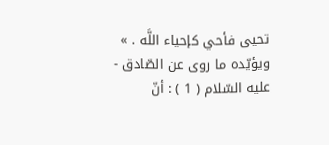تحيى فأحي كإحياء اللَّه . »
ويؤيّده ما روى عن الصّادق - عليه السّلام ( 1 ) : أنّ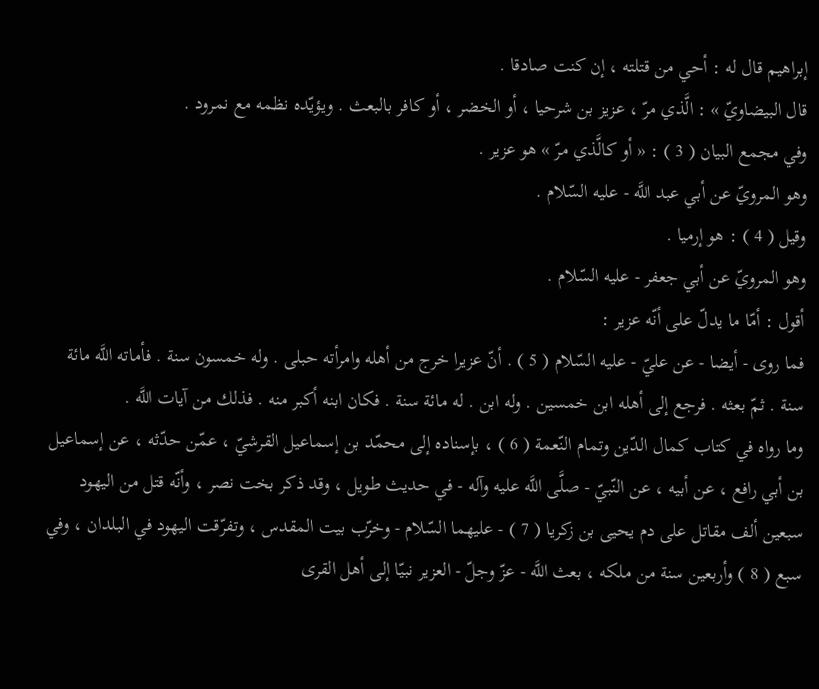إبراهيم قال له : أحي من قتلته ، إن كنت صادقا .
قال البيضاويّ » : الَّذي مرّ ، عزيز بن شرحيا ، أو الخضر ، أو كافر بالبعث . ويؤيّده نظمه مع نمرود .
وفي مجمع البيان ( 3 ) : « أو كالَّذي مرّ » هو عزير .
وهو المرويّ عن أبي عبد اللَّه - عليه السّلام .
وقيل ( 4 ) : هو إرميا .
وهو المرويّ عن أبي جعفر - عليه السّلام .
أقول : أمّا ما يدلّ على أنّه عزير :
فما روى - أيضا - عن عليّ - عليه السّلام ( 5 ) . أنّ عزيرا خرج من أهله وامرأته حبلى . وله خمسون سنة . فأماته اللَّه مائة سنة . ثمّ بعثه . فرجع إلى أهله ابن خمسين . وله ابن . له مائة سنة . فكان ابنه أكبر منه . فذلك من آيات اللَّه .
وما رواه في كتاب كمال الدّين وتمام النّعمة ( 6 ) ، بإسناده إلى محمّد بن إسماعيل القرشيّ ، عمّن حدّثه ، عن إسماعيل بن أبي رافع ، عن أبيه ، عن النّبيّ - صلَّى اللَّه عليه وآله - في حديث طويل ، وقد ذكر بخت نصر ، وأنّه قتل من اليهود سبعين ألف مقاتل على دم يحيى بن زكريا ( 7 ) - عليهما السّلام - وخرّب بيت المقدس ، وتفرّقت اليهود في البلدان ، وفي سبع ( 8 ) وأربعين سنة من ملكه ، بعث اللَّه - عزّ وجلّ - العزير نبيّا إلى أهل القرى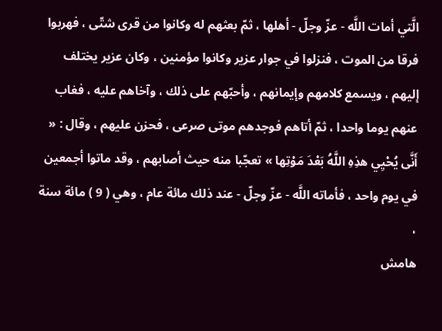الَّتي أمات اللَّه - عزّ وجلّ - أهلها ، ثمّ بعثهم له وكانوا من قرى شتّى ، فهربوا فرقا من الموت ، فنزلوا في جوار عزير وكانوا مؤمنين ، وكان عزير يختلف إليهم ، ويسمع كلامهم وإيمانهم ، وأحبّهم على ذلك ، وآخاهم عليه ، فغاب عنهم يوما واحدا ، ثمّ أتاهم فوجدهم موتى صرعى ، فحزن عليهم ، وقال : « أَنَّى يُحْيِي هذِهِ اللَّهُ بَعْدَ مَوْتِها » تعجّبا منه حيث أصابهم ، وقد ماتوا أجمعين في يوم واحد ، فأماته اللَّه - عزّ وجلّ - عند ذلك مائة عام ، وهي ( 9 ) مائة سنة ،
هامش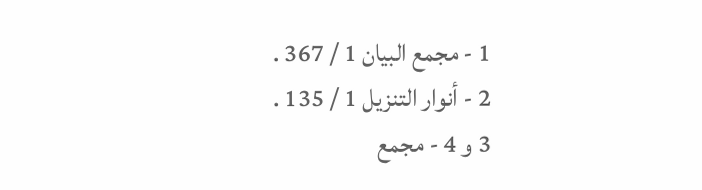1 - مجمع البيان 1 / 367 .
2 - أنوار التنزيل 1 / 135 .
3 و 4 - مجمع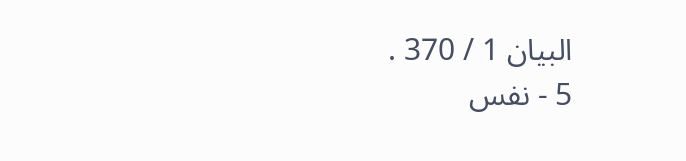البيان 1 / 370 .
5 - نفس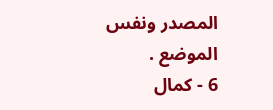المصدر ونفس الموضع .
6 - كمال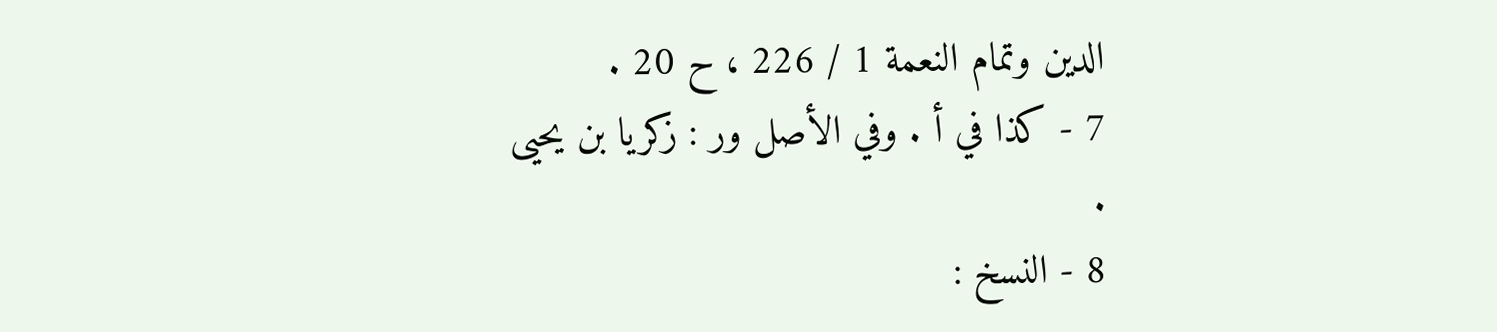الدين وتمام النعمة 1 / 226 ، ح 20 .
7 - كذا في أ . وفي الأصل ور : زكريا بن يحيى .
8 - النسخ :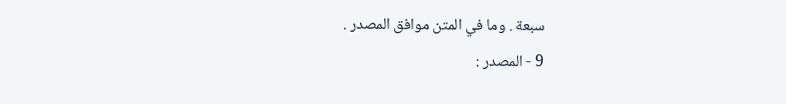سبعة . وما في المتن موافق المصدر .
9 - المصدر :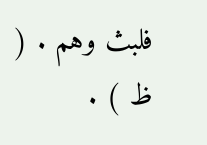فلبث وهم . ( ظ ) .